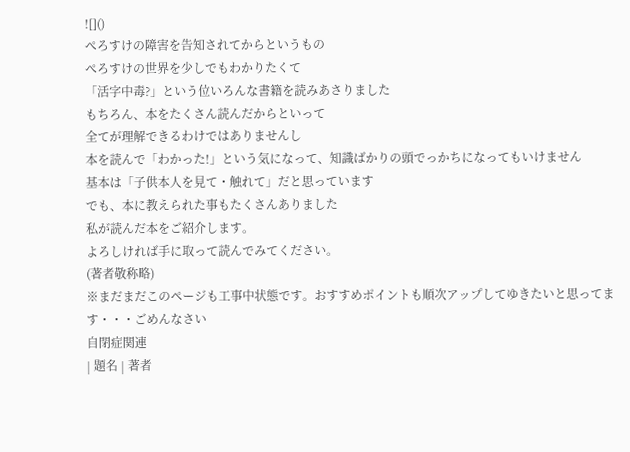![]()
ぺろすけの障害を告知されてからというもの
ぺろすけの世界を少しでもわかりたくて
「活字中毒?」という位いろんな書籍を読みあさりました
もちろん、本をたくさん読んだからといって
全てが理解できるわけではありませんし
本を読んで「わかった!」という気になって、知識ばかりの頭でっかちになってもいけません
基本は「子供本人を見て・触れて」だと思っています
でも、本に教えられた事もたくさんありました
私が読んだ本をご紹介します。
よろしければ手に取って読んでみてください。
(著者敬称略)
※まだまだこのページも工事中状態です。おすすめポイントも順次アップしてゆきたいと思ってます・・・ごめんなさい
自閉症関連
| 題名 | 著者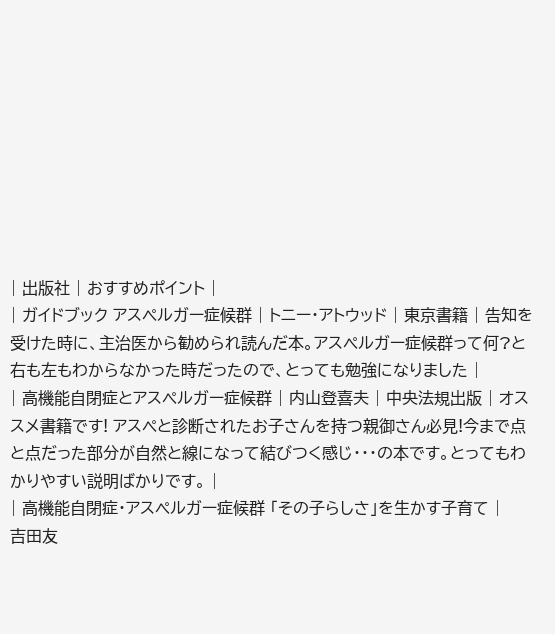| 出版社 | おすすめポイント |
| ガイドブック アスペルガー症候群 | トニー・アトウッド | 東京書籍 | 告知を受けた時に、主治医から勧められ読んだ本。アスペルガー症候群って何?と右も左もわからなかった時だったので、とっても勉強になりました |
| 高機能自閉症とアスペルガー症候群 | 内山登喜夫 | 中央法規出版 | オススメ書籍です! アスペと診断されたお子さんを持つ親御さん必見!今まで点と点だった部分が自然と線になって結びつく感じ・・・の本です。とってもわかりやすい説明ばかりです。 |
| 高機能自閉症・アスペルガー症候群 「その子らしさ」を生かす子育て |
吉田友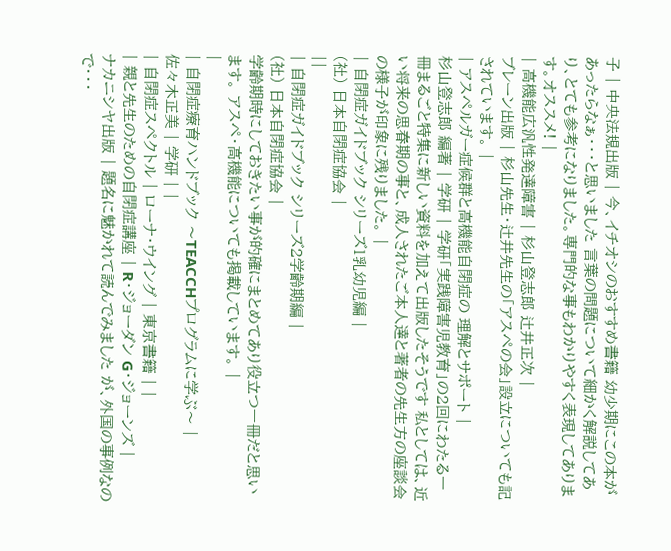子 | 中央法規出版 | 今、イチオシのおすすめ書籍 幼少期にこの本があったらなぁ・・・と思いました 言葉の問題について細かく解説してあり、とても参考になりました。専門的な事もわかりやすく表現してあります。オススメ! |
| 高機能広汎性発達障害 | 杉山登志郎 辻井正次 |
ブレーン出版 | 杉山先生・辻井先生の「アスペの会」設立についても記されています。 |
| アスペルガー症候群と高機能自閉症の 理解とサポート |
杉山登志郎 編著 | 学研 | 学研「実践障害児教育」の2回にわたる一冊まるごと特集に新しい資料を加えて出版したそうです 私としては、近い将来の思春期の事と、成人されたご本人達と著者の先生方の座談会の様子が印象に残りました。 |
| 自閉症ガイドブック シリーズ1乳幼児編 |
(社) 日本自閉症協会 |
||
| 自閉症ガイドブック シリーズ2学齢期編 |
(社) 日本自閉症協会 |
学齢期時にしておきたい事が的確にまとめてあり役立つ一冊だと思います。 アスペ・高機能についても掲載しています。 |
|
| 自閉症療育ハンドブック 〜TEACCHプログラムに学ぶ〜 |
佐々木正美 | 学研 | |
| 自閉症スペクトル | ローナ・ウイング | 東京書籍 | |
| 親と先生のための自閉症講座 | R・ジョーダン G・ジョーンズ |
ナカニシヤ出版 | 題名に魅かれて読んでみました が、外国の事例なので・・・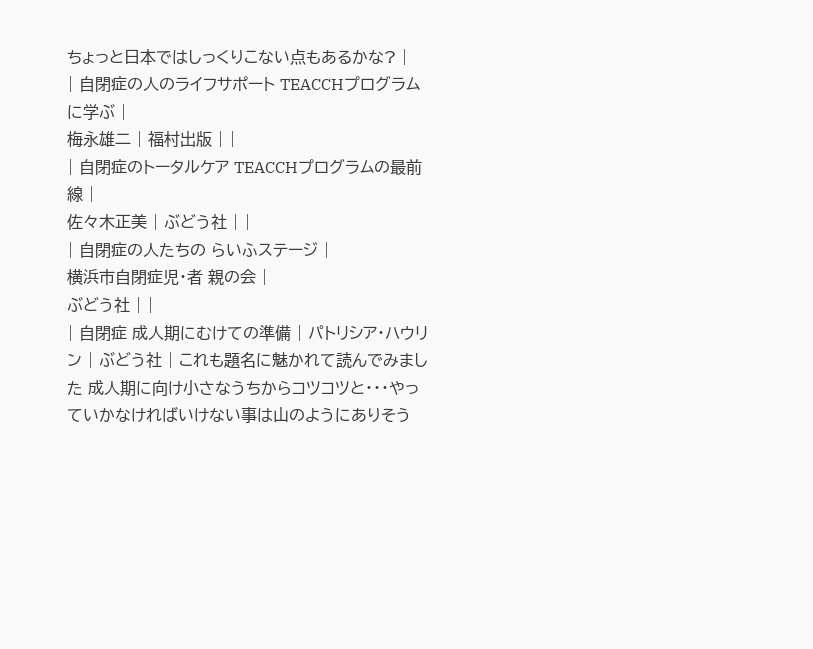ちょっと日本ではしっくりこない点もあるかな? |
| 自閉症の人のライフサポート TEACCHプログラムに学ぶ |
梅永雄二 | 福村出版 | |
| 自閉症のトータルケア TEACCHプログラムの最前線 |
佐々木正美 | ぶどう社 | |
| 自閉症の人たちの らいふステージ |
横浜市自閉症児・者 親の会 |
ぶどう社 | |
| 自閉症 成人期にむけての準備 | パトリシア・ハウリン | ぶどう社 | これも題名に魅かれて読んでみました 成人期に向け小さなうちからコツコツと・・・やっていかなければいけない事は山のようにありそう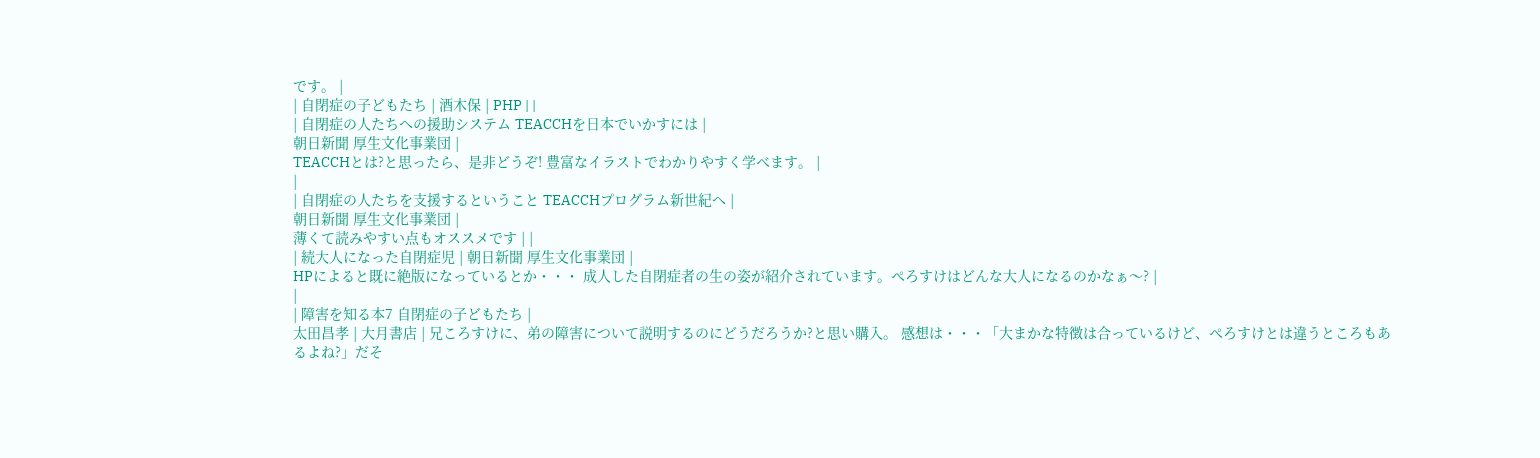です。 |
| 自閉症の子どもたち | 酒木保 | PHP | |
| 自閉症の人たちへの援助システム TEACCHを日本でいかすには |
朝日新聞 厚生文化事業団 |
TEACCHとは?と思ったら、是非どうぞ! 豊富なイラストでわかりやすく学べます。 |
|
| 自閉症の人たちを支援するということ TEACCHプログラム新世紀へ |
朝日新聞 厚生文化事業団 |
薄くて読みやすい点もオススメです | |
| 続大人になった自閉症児 | 朝日新聞 厚生文化事業団 |
HPによると既に絶版になっているとか・・・ 成人した自閉症者の生の姿が紹介されています。ぺろすけはどんな大人になるのかなぁ〜? |
|
| 障害を知る本7 自閉症の子どもたち |
太田昌孝 | 大月書店 | 兄ころすけに、弟の障害について説明するのにどうだろうか?と思い購入。 感想は・・・「大まかな特徴は合っているけど、ぺろすけとは違うところもあるよね?」だそ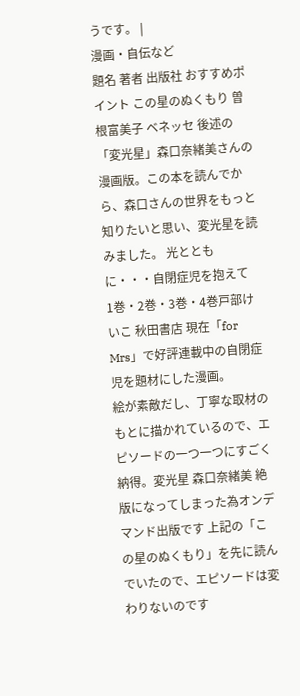うです。 |
漫画・自伝など
題名 著者 出版社 おすすめポイント この星のぬくもり 曽根富美子 ベネッセ 後述の「変光星」森口奈緒美さんの漫画版。この本を読んでから、森口さんの世界をもっと知りたいと思い、変光星を読みました。 光とともに・・・自閉症児を抱えて
1巻・2巻・3巻・4巻戸部けいこ 秋田書店 現在「for Mrs」で好評連載中の自閉症児を題材にした漫画。
絵が素敵だし、丁寧な取材のもとに描かれているので、エピソードの一つ一つにすごく納得。変光星 森口奈緒美 絶版になってしまった為オンデマンド出版です 上記の「この星のぬくもり」を先に読んでいたので、エピソードは変わりないのです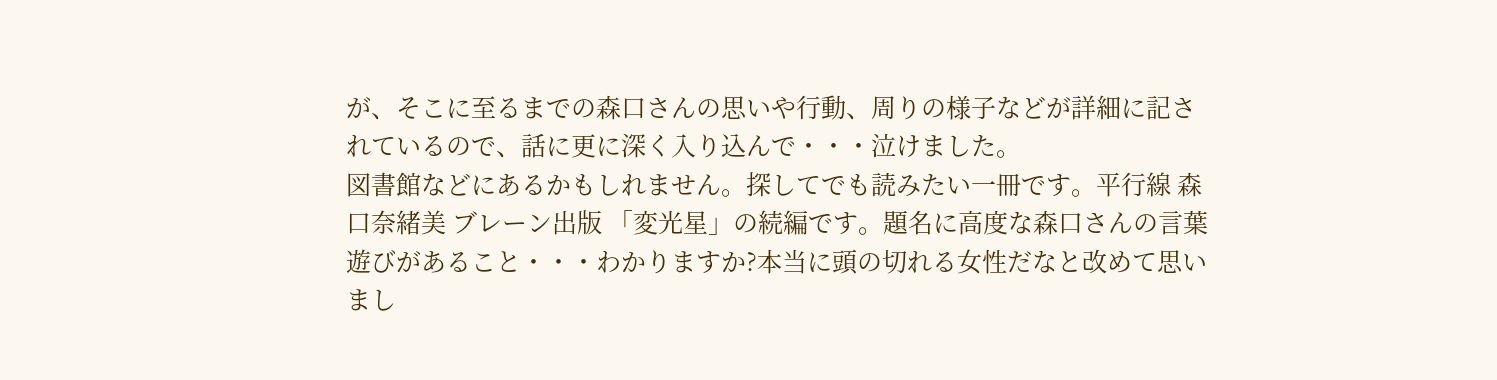が、そこに至るまでの森口さんの思いや行動、周りの様子などが詳細に記されているので、話に更に深く入り込んで・・・泣けました。
図書館などにあるかもしれません。探してでも読みたい一冊です。平行線 森口奈緒美 ブレーン出版 「変光星」の続編です。題名に高度な森口さんの言葉遊びがあること・・・わかりますか?本当に頭の切れる女性だなと改めて思いまし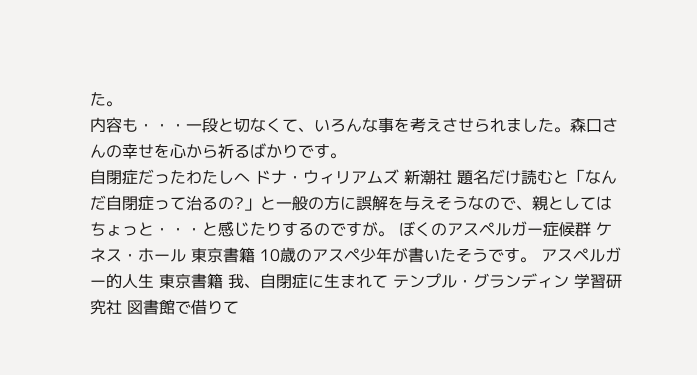た。
内容も・・・一段と切なくて、いろんな事を考えさせられました。森口さんの幸せを心から祈るばかりです。
自閉症だったわたしへ ドナ・ウィリアムズ 新潮社 題名だけ読むと「なんだ自閉症って治るの?」と一般の方に誤解を与えそうなので、親としてはちょっと・・・と感じたりするのですが。 ぼくのアスペルガー症候群 ケネス・ホール 東京書籍 10歳のアスペ少年が書いたそうです。 アスペルガー的人生 東京書籍 我、自閉症に生まれて テンプル・グランディン 学習研究社 図書館で借りて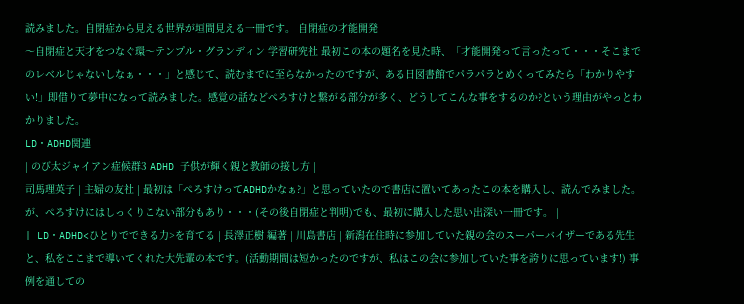読みました。自閉症から見える世界が垣間見える一冊です。 自閉症の才能開発
〜自閉症と天才をつなぐ環〜テンプル・グランディン 学習研究社 最初この本の題名を見た時、「才能開発って言ったって・・・そこまでのレベルじゃないしなぁ・・・」と感じて、読むまでに至らなかったのですが、ある日図書館でパラパラとめくってみたら「わかりやすい!」即借りて夢中になって読みました。感覚の話などぺろすけと繋がる部分が多く、どうしてこんな事をするのか?という理由がやっとわかりました。
LD・ADHD関連
| のび太ジャイアン症候群3 ADHD 子供が輝く親と教師の接し方 |
司馬理英子 | 主婦の友社 | 最初は「ぺろすけってADHDかなぁ?」と思っていたので書店に置いてあったこの本を購入し、読んでみました。 が、ぺろすけにはしっくりこない部分もあり・・・(その後自閉症と判明)でも、最初に購入した思い出深い一冊です。 |
| LD・ADHD<ひとりでできる力>を育てる | 長澤正樹 編著 | 川島書店 | 新潟在住時に参加していた親の会のスーパーバイザーである先生と、私をここまで導いてくれた大先輩の本です。(活動期間は短かったのですが、私はこの会に参加していた事を誇りに思っています!) 事例を通しての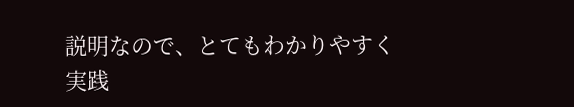説明なので、とてもわかりやすく実践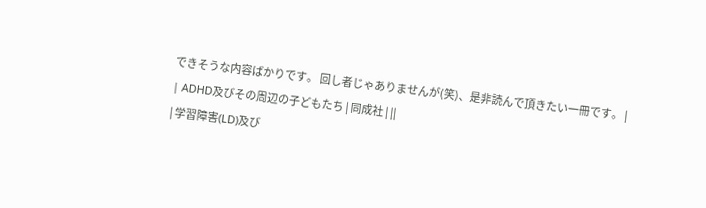できそうな内容ばかりです。 回し者じゃありませんが(笑)、是非読んで頂きたい一冊です。 |
| ADHD及びその周辺の子どもたち | 同成社 | ||
| 学習障害(LD)及び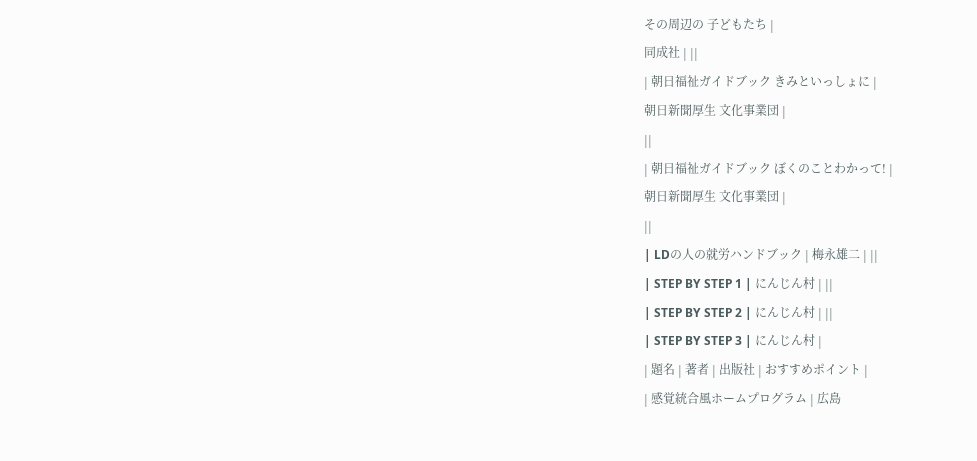その周辺の 子どもたち |
同成社 | ||
| 朝日福祉ガイドブック きみといっしょに |
朝日新聞厚生 文化事業団 |
||
| 朝日福祉ガイドブック ぼくのことわかって! |
朝日新聞厚生 文化事業団 |
||
| LDの人の就労ハンドブック | 梅永雄二 | ||
| STEP BY STEP 1 | にんじん村 | ||
| STEP BY STEP 2 | にんじん村 | ||
| STEP BY STEP 3 | にんじん村 |
| 題名 | 著者 | 出版社 | おすすめポイント |
| 感覚統合風ホームプログラム | 広島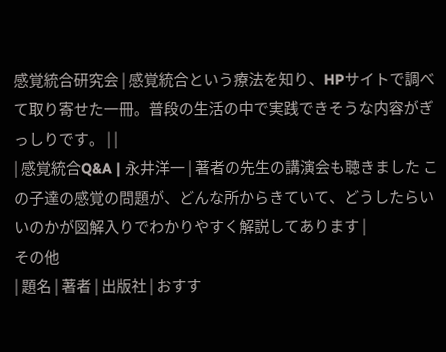感覚統合研究会 | 感覚統合という療法を知り、HPサイトで調べて取り寄せた一冊。普段の生活の中で実践できそうな内容がぎっしりです。 | |
| 感覚統合Q&A | 永井洋一 | 著者の先生の講演会も聴きました この子達の感覚の問題が、どんな所からきていて、どうしたらいいのかが図解入りでわかりやすく解説してあります |
その他
| 題名 | 著者 | 出版社 | おすす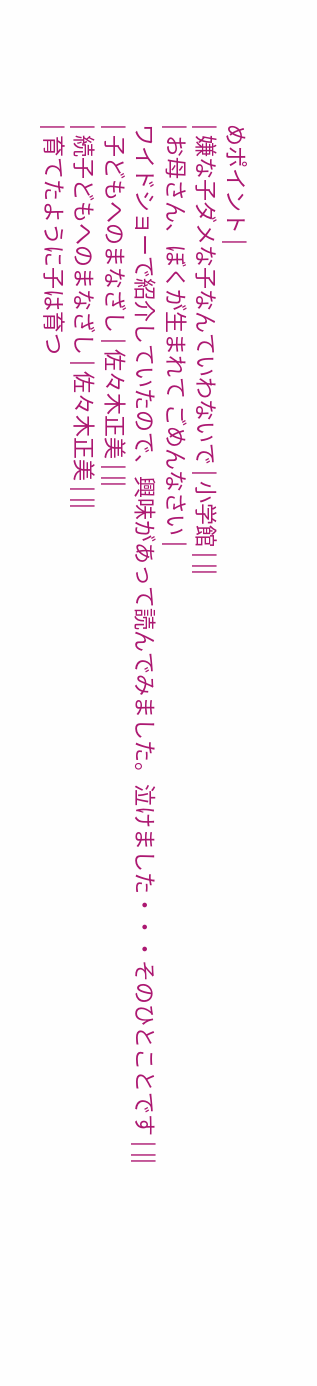めポイント |
| 嫌な子ダメな子なんていわないで | 小学館 | ||
| お母さん、ぼくが生まれて ごめんなさい |
ワイドショーで紹介していたので、興味があって読んでみました。泣けました・・・そのひとことです | ||
| 子どもへのまなざし | 佐々木正美 | ||
| 続子どもへのまなざし | 佐々木正美 | ||
| 育てたように子は育つ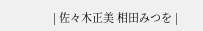| 佐々木正美 相田みつを |